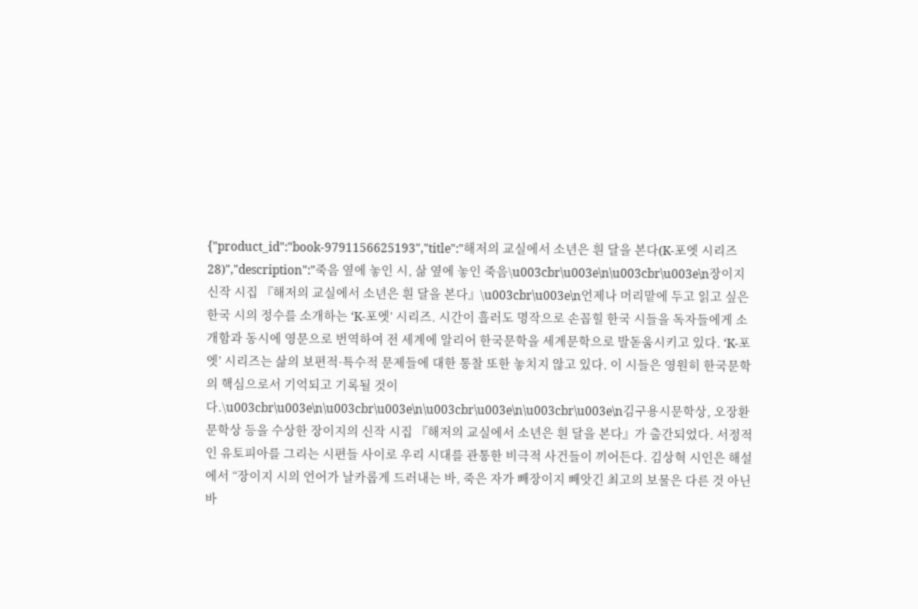{"product_id":"book-9791156625193","title":"해저의 교실에서 소년은 흰 달을 본다(K-포엣 시리즈 28)","description":"죽음 옆에 놓인 시, 삶 옆에 놓인 죽음\u003cbr\u003e\n\u003cbr\u003e\n장이지 신작 시집 『해저의 교실에서 소년은 흰 달을 본다』\u003cbr\u003e\n언제나 머리맡에 두고 읽고 싶은 한국 시의 정수를 소개하는 ‘K-포엣’ 시리즈. 시간이 흘러도 명작으로 손꼽힐 한국 시들을 독자들에게 소개함과 동시에 영문으로 번역하여 전 세계에 알리어 한국문학을 세계문학으로 발돋움시키고 있다. ‘K-포엣’ 시리즈는 삶의 보편적·특수적 문제들에 대한 통찰 또한 놓치지 않고 있다. 이 시들은 영원히 한국문학의 핵심으로서 기억되고 기록될 것이다.\u003cbr\u003e\n\u003cbr\u003e\n\u003cbr\u003e\n\u003cbr\u003e\n김구용시문학상, 오장환문학상 등을 수상한 장이지의 신작 시집 『해저의 교실에서 소년은 흰 달을 본다』가 출간되었다. 서정적인 유토피아를 그리는 시편들 사이로 우리 시대를 관통한 비극적 사건들이 끼어든다. 김상혁 시인은 해설에서 “장이지 시의 언어가 날카롭게 드러내는 바, 죽은 자가 빼장이지 빼앗긴 최고의 보물은 다른 것 아닌 바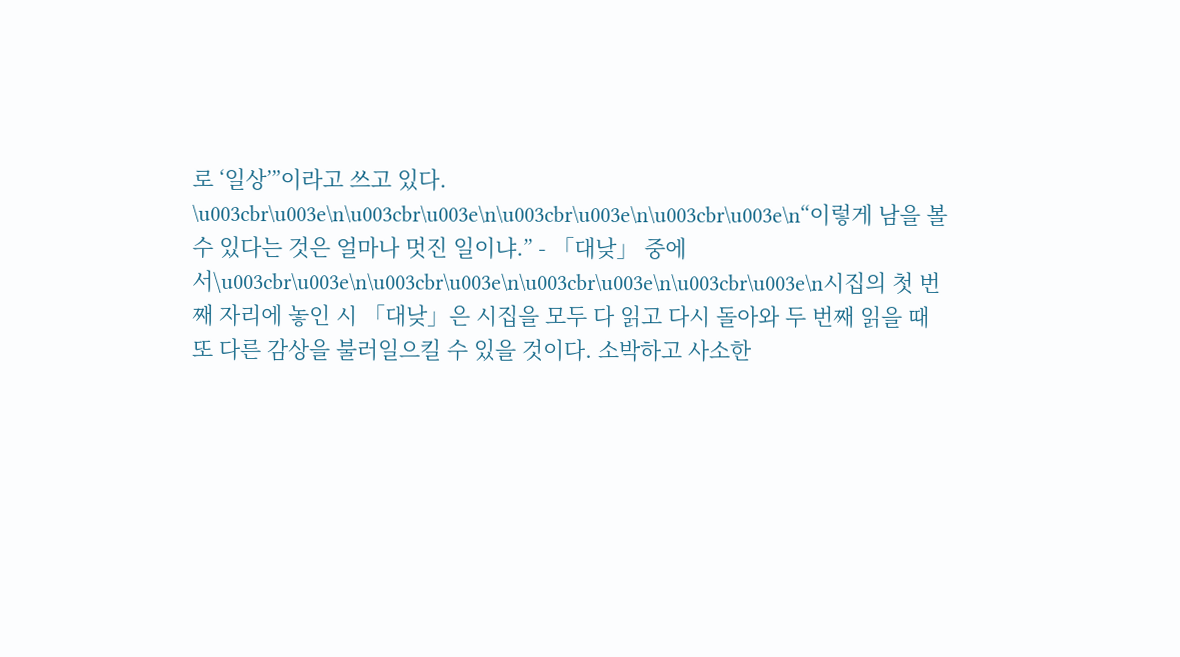로 ‘일상’”이라고 쓰고 있다.  \u003cbr\u003e\n\u003cbr\u003e\n\u003cbr\u003e\n\u003cbr\u003e\n“이렇게 남을 볼 수 있다는 것은 얼마나 멋진 일이냐.” - 「대낮」 중에서\u003cbr\u003e\n\u003cbr\u003e\n\u003cbr\u003e\n\u003cbr\u003e\n시집의 첫 번째 자리에 놓인 시 「대낮」은 시집을 모두 다 읽고 다시 돌아와 두 번째 읽을 때 또 다른 감상을 불러일으킬 수 있을 것이다. 소박하고 사소한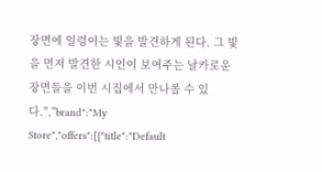장면에 일렁이는 빛을 발견하게 된다. 그 빛을 먼저 발견한 시인이 보여주는 날카로운 장면들을 이번 시집에서 만나볼 수 있다.","brand":"My Store","offers":[{"title":"Default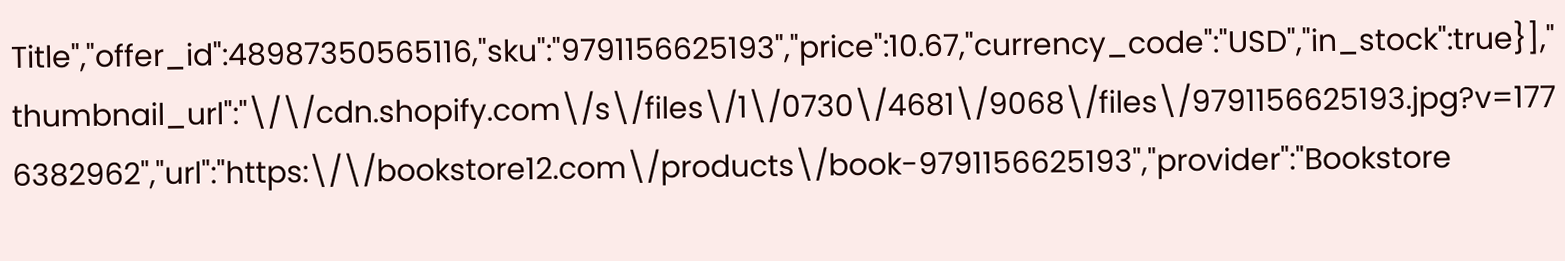Title","offer_id":48987350565116,"sku":"9791156625193","price":10.67,"currency_code":"USD","in_stock":true}],"thumbnail_url":"\/\/cdn.shopify.com\/s\/files\/1\/0730\/4681\/9068\/files\/9791156625193.jpg?v=1776382962","url":"https:\/\/bookstore12.com\/products\/book-9791156625193","provider":"Bookstore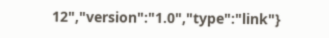12","version":"1.0","type":"link"}